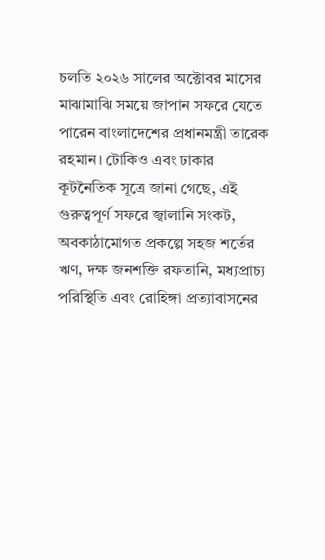চলতি ২০২৬ সালের অক্টোবর মাসের মাঝামাঝি সময়ে জাপান সফরে যেতে পারেন বাংলাদেশের প্রধানমন্ত্রী তারেক রহমান। টোকিও এবং ঢাকার কূটনৈতিক সূত্রে জানা গেছে, এই গুরুত্বপূর্ণ সফরে জ্বালানি সংকট, অবকাঠামোগত প্রকল্পে সহজ শর্তের ঋণ, দক্ষ জনশক্তি রফতানি, মধ্যপ্রাচ্য পরিস্থিতি এবং রোহিঙ্গা প্রত্যাবাসনের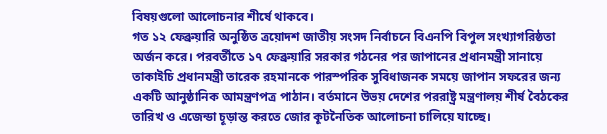বিষয়গুলো আলোচনার শীর্ষে থাকবে।
গত ১২ ফেব্রুয়ারি অনুষ্ঠিত ত্রয়োদশ জাতীয় সংসদ নির্বাচনে বিএনপি বিপুল সংখ্যাগরিষ্ঠতা অর্জন করে। পরবর্তীতে ১৭ ফেব্রুয়ারি সরকার গঠনের পর জাপানের প্রধানমন্ত্রী সানায়ে তাকাইচি প্রধানমন্ত্রী তারেক রহমানকে পারস্পরিক সুবিধাজনক সময়ে জাপান সফরের জন্য একটি আনুষ্ঠানিক আমন্ত্রণপত্র পাঠান। বর্তমানে উভয় দেশের পররাষ্ট্র মন্ত্রণালয় শীর্ষ বৈঠকের তারিখ ও এজেন্ডা চূড়ান্ত করতে জোর কূটনৈতিক আলোচনা চালিয়ে যাচ্ছে।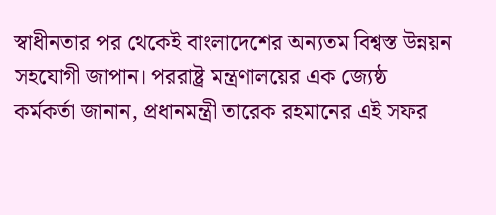স্বাধীনতার পর থেকেই বাংলাদেশের অন্যতম বিশ্বস্ত উন্নয়ন সহযোগী জাপান। পররাষ্ট্র মন্ত্রণালয়ের এক জ্যেষ্ঠ কর্মকর্তা জানান, প্রধানমন্ত্রী তারেক রহমানের এই সফর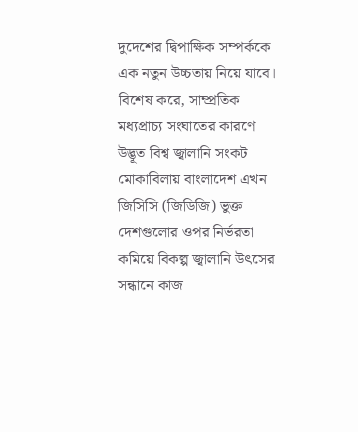দুদেশের দ্বিপাক্ষিক সম্পর্ককে এক নতুন উচ্চতায় নিয়ে যাবে। বিশেষ করে, সাম্প্রতিক মধ্যপ্রাচ্য সংঘাতের কারণে উদ্ভূত বিশ্ব জ্বালানি সংকট মোকাবিলায় বাংলাদেশ এখন জিসিসি (জিডিজি) ভুক্ত দেশগুলোর ওপর নির্ভরতা কমিয়ে বিকল্প জ্বালানি উৎসের সন্ধানে কাজ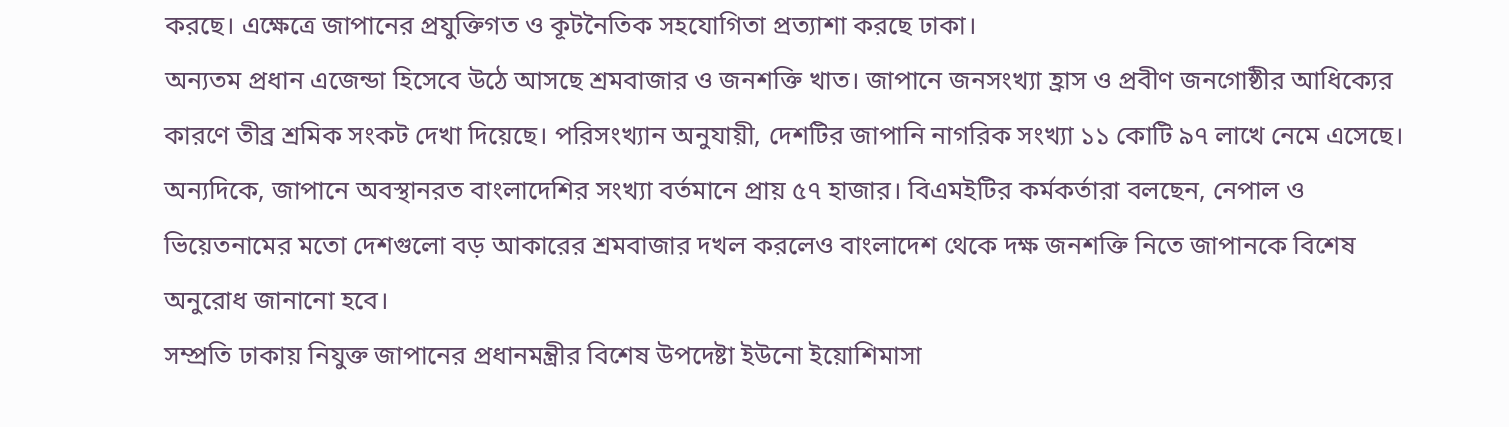করছে। এক্ষেত্রে জাপানের প্রযুক্তিগত ও কূটনৈতিক সহযোগিতা প্রত্যাশা করছে ঢাকা।
অন্যতম প্রধান এজেন্ডা হিসেবে উঠে আসছে শ্রমবাজার ও জনশক্তি খাত। জাপানে জনসংখ্যা হ্রাস ও প্রবীণ জনগোষ্ঠীর আধিক্যের কারণে তীব্র শ্রমিক সংকট দেখা দিয়েছে। পরিসংখ্যান অনুযায়ী, দেশটির জাপানি নাগরিক সংখ্যা ১১ কোটি ৯৭ লাখে নেমে এসেছে। অন্যদিকে, জাপানে অবস্থানরত বাংলাদেশির সংখ্যা বর্তমানে প্রায় ৫৭ হাজার। বিএমইটির কর্মকর্তারা বলছেন, নেপাল ও ভিয়েতনামের মতো দেশগুলো বড় আকারের শ্রমবাজার দখল করলেও বাংলাদেশ থেকে দক্ষ জনশক্তি নিতে জাপানকে বিশেষ অনুরোধ জানানো হবে।
সম্প্রতি ঢাকায় নিযুক্ত জাপানের প্রধানমন্ত্রীর বিশেষ উপদেষ্টা ইউনো ইয়োশিমাসা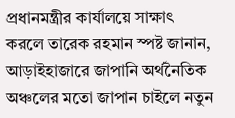প্রধানমন্ত্রীর কার্যালয়ে সাক্ষাৎ করলে তারেক রহমান স্পষ্ট জানান, আড়াইহাজারে জাপানি অর্থনৈতিক অঞ্চলের মতো জাপান চাইলে নতুন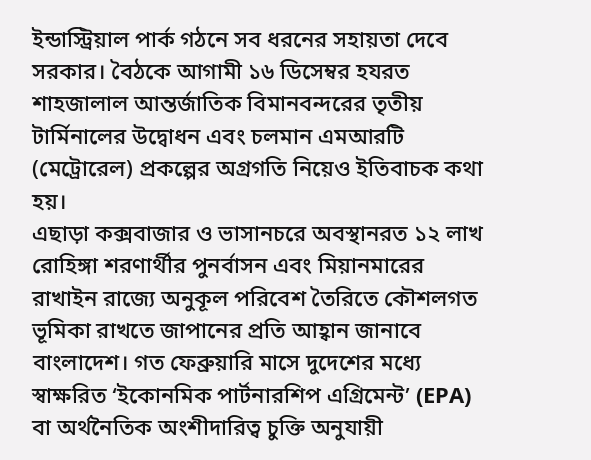ইন্ডাস্ট্রিয়াল পার্ক গঠনে সব ধরনের সহায়তা দেবে সরকার। বৈঠকে আগামী ১৬ ডিসেম্বর হযরত শাহজালাল আন্তর্জাতিক বিমানবন্দরের তৃতীয় টার্মিনালের উদ্বোধন এবং চলমান এমআরটি (মেট্রোরেল) প্রকল্পের অগ্রগতি নিয়েও ইতিবাচক কথা হয়।
এছাড়া কক্সবাজার ও ভাসানচরে অবস্থানরত ১২ লাখ রোহিঙ্গা শরণার্থীর পুনর্বাসন এবং মিয়ানমারের রাখাইন রাজ্যে অনুকূল পরিবেশ তৈরিতে কৌশলগত ভূমিকা রাখতে জাপানের প্রতি আহ্বান জানাবে বাংলাদেশ। গত ফেব্রুয়ারি মাসে দুদেশের মধ্যে স্বাক্ষরিত ‘ইকোনমিক পার্টনারশিপ এগ্রিমেন্ট’ (EPA) বা অর্থনৈতিক অংশীদারিত্ব চুক্তি অনুযায়ী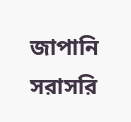জাপানি সরাসরি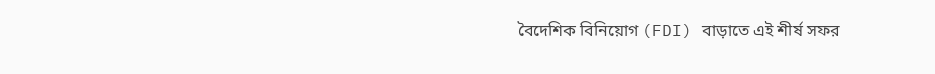বৈদেশিক বিনিয়োগ (FDI) বাড়াতে এই শীর্ষ সফর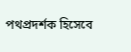পথপ্রদর্শক হিসেবে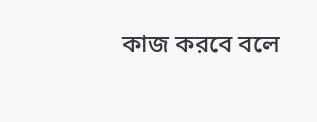কাজ করবে বলে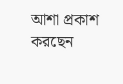আশা প্রকাশ করছেন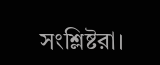সংশ্লিষ্টরা।